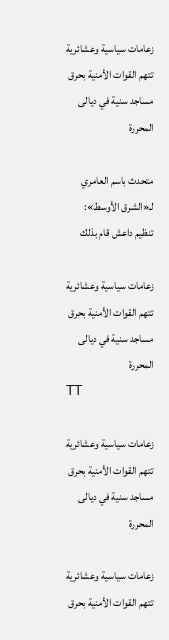زعامات سياسية وعشائرية تتهم القوات الأمنية بحرق مساجد سنية في ديالى المحررة

متحدث باسم العامري لـ«الشرق الأوسط»: تنظيم داعش قام بذلك

زعامات سياسية وعشائرية تتهم القوات الأمنية بحرق مساجد سنية في ديالى المحررة
TT

زعامات سياسية وعشائرية تتهم القوات الأمنية بحرق مساجد سنية في ديالى المحررة

زعامات سياسية وعشائرية تتهم القوات الأمنية بحرق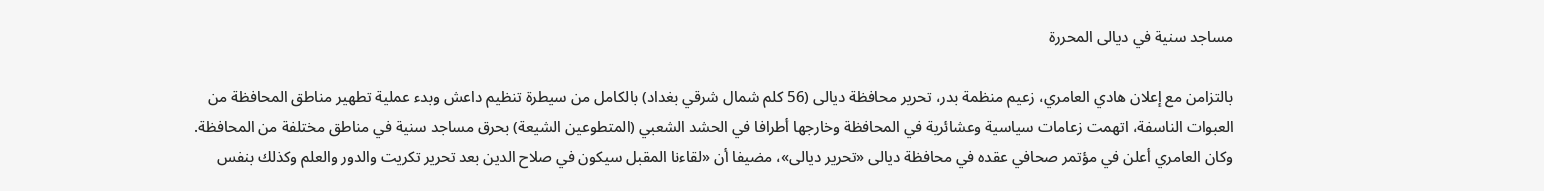مساجد سنية في ديالى المحررة

بالتزامن مع إعلان هادي العامري، زعيم منظمة بدر، تحرير محافظة ديالى (56 كلم شمال شرقي بغداد) بالكامل من سيطرة تنظيم داعش وبدء عملية تطهير مناطق المحافظة من العبوات الناسفة، اتهمت زعامات سياسية وعشائرية في المحافظة وخارجها أطرافا في الحشد الشعبي (المتطوعين الشيعة) بحرق مساجد سنية في مناطق مختلفة من المحافظة.
وكان العامري أعلن في مؤتمر صحافي عقده في محافظة ديالى «تحرير ديالى»، مضيفا أن «لقاءنا المقبل سيكون في صلاح الدين بعد تحرير تكريت والدور والعلم وكذلك بنفس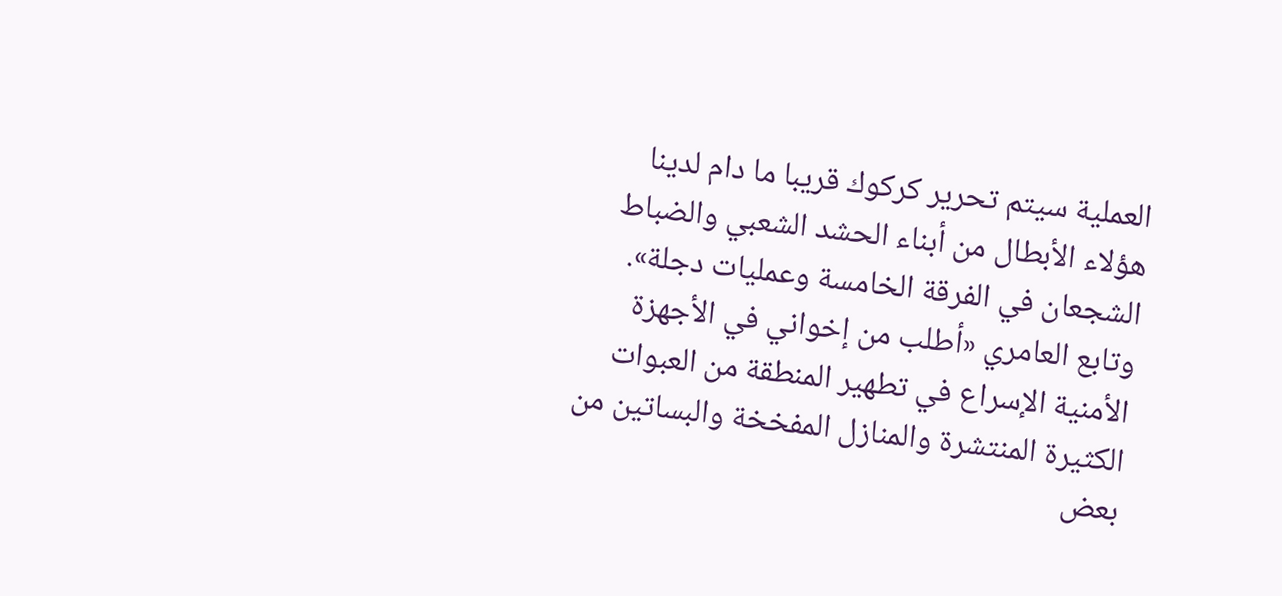العملية سيتم تحرير كركوك قريبا ما دام لدينا هؤلاء الأبطال من أبناء الحشد الشعبي والضباط الشجعان في الفرقة الخامسة وعمليات دجلة». وتابع العامري «أطلب من إخواني في الأجهزة الأمنية الإسراع في تطهير المنطقة من العبوات الكثيرة المنتشرة والمنازل المفخخة والبساتين من بعض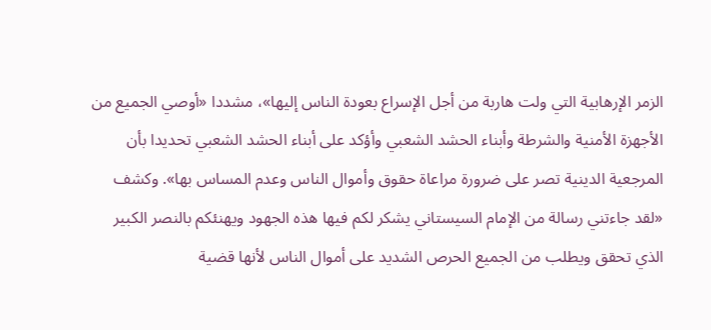الزمر الإرهابية التي ولت هاربة من أجل الإسراع بعودة الناس إليها»، مشددا «أوصي الجميع من الأجهزة الأمنية والشرطة وأبناء الحشد الشعبي وأؤكد على أبناء الحشد الشعبي تحديدا بأن المرجعية الدينية تصر على ضرورة مراعاة حقوق وأموال الناس وعدم المساس بها». وكشف «لقد جاءتني رسالة من الإمام السيستاني يشكر لكم فيها هذه الجهود ويهنئكم بالنصر الكبير الذي تحقق ويطلب من الجميع الحرص الشديد على أموال الناس لأنها قضية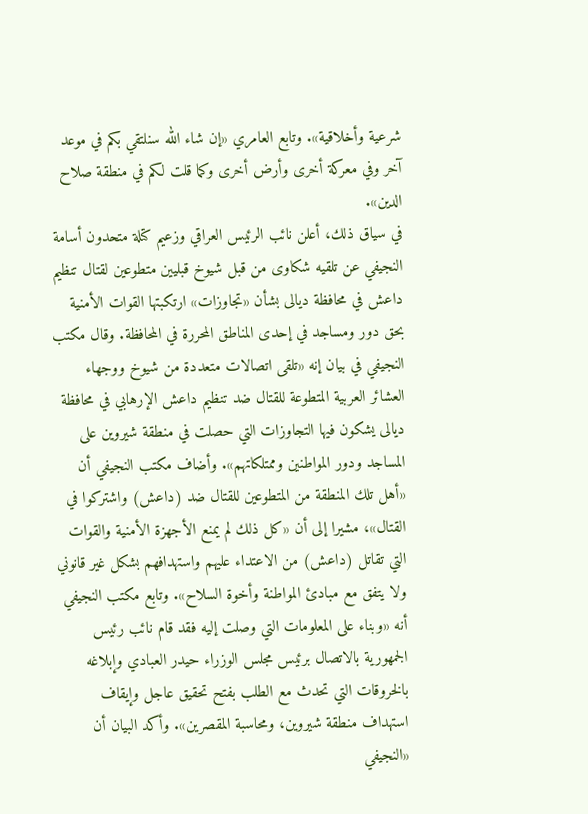شرعية وأخلاقية». وتابع العامري «إن شاء الله سنلتقي بكم في موعد آخر وفي معركة أخرى وأرض أخرى وكما قلت لكم في منطقة صلاح الدين».
في سياق ذلك، أعلن نائب الرئيس العراقي وزعيم كتلة متحدون أسامة النجيفي عن تلقيه شكاوى من قبل شيوخ قبليين متطوعين لقتال تنظيم داعش في محافظة ديالى بشأن «تجاوزات» ارتكبتها القوات الأمنية بحق دور ومساجد في إحدى المناطق المحررة في المحافظة. وقال مكتب النجيفي في بيان إنه «تلقى اتصالات متعددة من شيوخ ووجهاء العشائر العربية المتطوعة للقتال ضد تنظيم داعش الإرهابي في محافظة ديالى يشكون فيها التجاوزات التي حصلت في منطقة شيروين على المساجد ودور المواطنين وممتلكاتهم». وأضاف مكتب النجيفي أن «أهل تلك المنطقة من المتطوعين للقتال ضد (داعش) واشتركوا في القتال»، مشيرا إلى أن «كل ذلك لم يمنع الأجهزة الأمنية والقوات التي تقاتل (داعش) من الاعتداء عليهم واستهدافهم بشكل غير قانوني ولا يتفق مع مبادئ المواطنة وأخوة السلاح». وتابع مكتب النجيفي أنه «وبناء على المعلومات التي وصلت إليه فقد قام نائب رئيس الجمهورية بالاتصال برئيس مجلس الوزراء حيدر العبادي وإبلاغه بالخروقات التي تحدث مع الطلب بفتح تحقيق عاجل وإيقاف استهداف منطقة شيروين، ومحاسبة المقصرين». وأكد البيان أن «النجيفي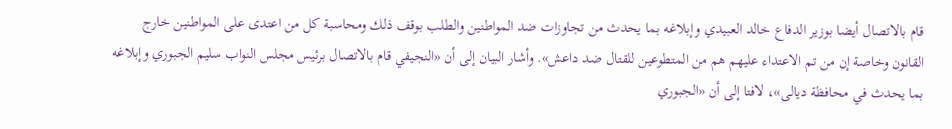قام بالاتصال أيضا بوزير الدفاع خالد العبيدي وإبلاغه بما يحدث من تجاوزات ضد المواطنين والطلب بوقف ذلك ومحاسبة كل من اعتدى على المواطنين خارج القانون وخاصة إن من تم الاعتداء عليهم هم من المتطوعين للقتال ضد داعش». وأشار البيان إلى أن «النجيفي قام بالاتصال برئيس مجلس النواب سليم الجبوري وإبلاغه بما يحدث في محافظة ديالى»، لافتا إلى أن «الجبوري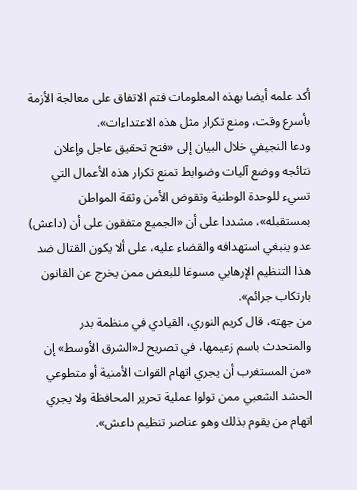أكد علمه أيضا بهذه المعلومات فتم الاتفاق على معالجة الأزمة بأسرع وقت، ومنع تكرار مثل هذه الاعتداءات».
ودعا النجيفي خلال البيان إلى «فتح تحقيق عاجل وإعلان نتائجه ووضع آليات وضوابط تمنع تكرار هذه الأعمال التي تسيء للوحدة الوطنية وتقوض الأمن وثقة المواطن بمستقبله»، مشددا على أن «الجميع متفقون على أن (داعش) عدو ينبغي استهدافه والقضاء عليه، على ألا يكون القتال ضد هذا التنظيم الإرهابي مسوغا للبعض ممن يخرج عن القانون بارتكاب جرائم».
من جهته، قال كريم النوري، القيادي في منظمة بدر والمتحدث باسم زعيمها، في تصريح لـ«الشرق الأوسط» إن «من المستغرب أن يجري اتهام القوات الأمنية أو متطوعي الحشد الشعبي ممن تولوا عملية تحرير المحافظة ولا يجري اتهام من يقوم بذلك وهو عناصر تنظيم داعش».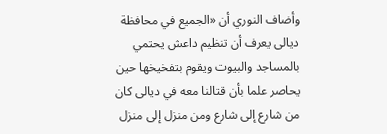وأضاف النوري أن «الجميع في محافظة ديالى يعرف أن تنظيم داعش يحتمي بالمساجد والبيوت ويقوم بتفخيخها حين يحاصر علما بأن قتالنا معه في ديالى كان من شارع إلى شارع ومن منزل إلى منزل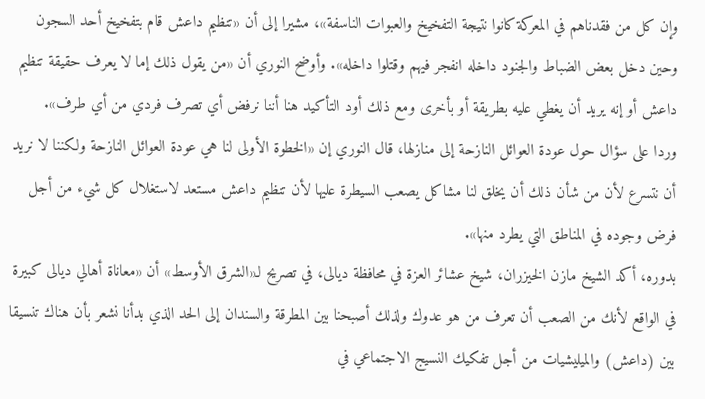وإن كل من فقدناهم في المعركة كانوا نتيجة التفخيخ والعبوات الناسفة»، مشيرا إلى أن «تنظيم داعش قام بتفخيخ أحد السجون وحين دخل بعض الضباط والجنود داخله انفجر فيهم وقتلوا داخله». وأوضح النوري أن «من يقول ذلك إما لا يعرف حقيقة تنظيم داعش أو إنه يريد أن يغطي عليه بطريقة أو بأخرى ومع ذلك أود التأكيد هنا أننا نرفض أي تصرف فردي من أي طرف».
وردا على سؤال حول عودة العوائل النازحة إلى منازلها، قال النوري إن «الخطوة الأولى لنا هي عودة العوائل النازحة ولكننا لا نريد أن نتسرع لأن من شأن ذلك أن يخلق لنا مشاكل يصعب السيطرة عليها لأن تنظيم داعش مستعد لاستغلال كل شيء من أجل فرض وجوده في المناطق التي يطرد منها».
بدوره، أكد الشيخ مازن الخيزران، شيخ عشائر العزة في محافظة ديالى، في تصريح لـ«الشرق الأوسط» أن «معاناة أهالي ديالى كبيرة في الواقع لأنك من الصعب أن تعرف من هو عدوك ولذلك أصبحنا بين المطرقة والسندان إلى الحد الذي بدأنا نشعر بأن هناك تنسيقا بين (داعش) والميليشيات من أجل تفكيك النسيج الاجتماعي في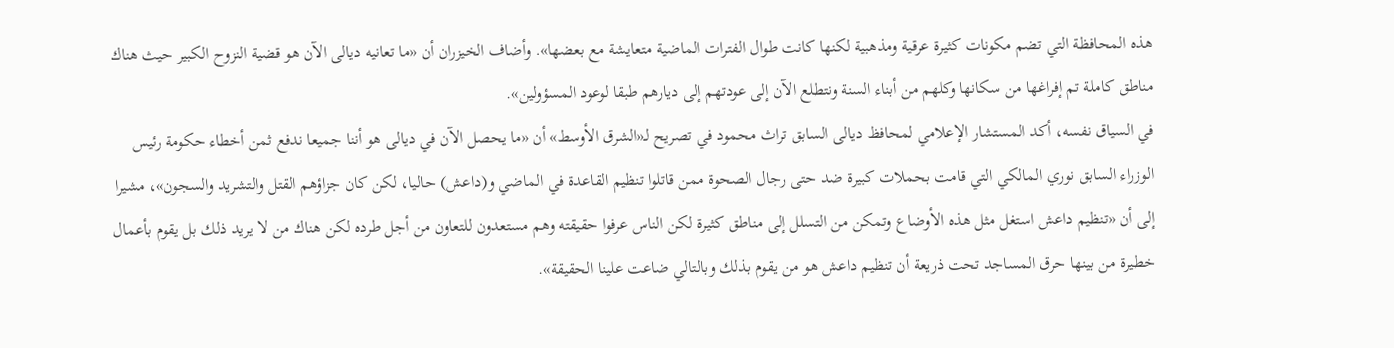هذه المحافظة التي تضم مكونات كثيرة عرقية ومذهبية لكنها كانت طوال الفترات الماضية متعايشة مع بعضها». وأضاف الخيزران أن «ما تعانيه ديالى الآن هو قضية النزوح الكبير حيث هناك مناطق كاملة تم إفراغها من سكانها وكلهم من أبناء السنة ونتطلع الآن إلى عودتهم إلى ديارهم طبقا لوعود المسؤولين».
في السياق نفسه، أكد المستشار الإعلامي لمحافظ ديالى السابق تراث محمود في تصريح لـ«الشرق الأوسط» أن «ما يحصل الآن في ديالى هو أننا جميعا ندفع ثمن أخطاء حكومة رئيس الوزراء السابق نوري المالكي التي قامت بحملات كبيرة ضد حتى رجال الصحوة ممن قاتلوا تنظيم القاعدة في الماضي و(داعش) حاليا، لكن كان جزاؤهم القتل والتشريد والسجون»، مشيرا إلى أن «تنظيم داعش استغل مثل هذه الأوضاع وتمكن من التسلل إلى مناطق كثيرة لكن الناس عرفوا حقيقته وهم مستعدون للتعاون من أجل طرده لكن هناك من لا يريد ذلك بل يقوم بأعمال خطيرة من بينها حرق المساجد تحت ذريعة أن تنظيم داعش هو من يقوم بذلك وبالتالي ضاعت علينا الحقيقة».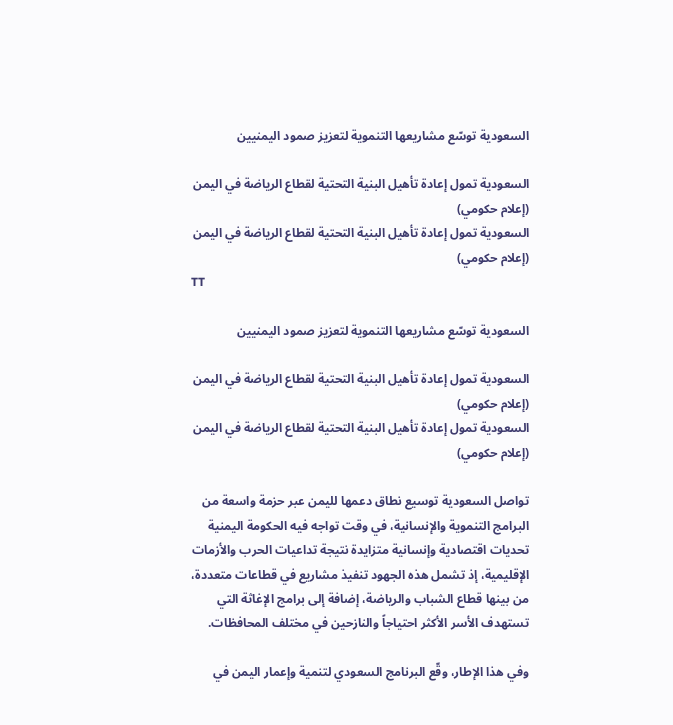السعودية توسّع مشاريعها التنموية لتعزيز صمود اليمنيين

السعودية تمول إعادة تأهيل البنية التحتية لقطاع الرياضة في اليمن (إعلام حكومي)
السعودية تمول إعادة تأهيل البنية التحتية لقطاع الرياضة في اليمن (إعلام حكومي)
TT

السعودية توسّع مشاريعها التنموية لتعزيز صمود اليمنيين

السعودية تمول إعادة تأهيل البنية التحتية لقطاع الرياضة في اليمن (إعلام حكومي)
السعودية تمول إعادة تأهيل البنية التحتية لقطاع الرياضة في اليمن (إعلام حكومي)

تواصل السعودية توسيع نطاق دعمها لليمن عبر حزمة واسعة من البرامج التنموية والإنسانية، في وقت تواجه فيه الحكومة اليمنية تحديات اقتصادية وإنسانية متزايدة نتيجة تداعيات الحرب والأزمات الإقليمية، إذ تشمل هذه الجهود تنفيذ مشاريع في قطاعات متعددة، من بينها قطاع الشباب والرياضة، إضافة إلى برامج الإغاثة التي تستهدف الأسر الأكثر احتياجاً والنازحين في مختلف المحافظات.

وفي هذا الإطار، وقّع البرنامج السعودي لتنمية وإعمار اليمن في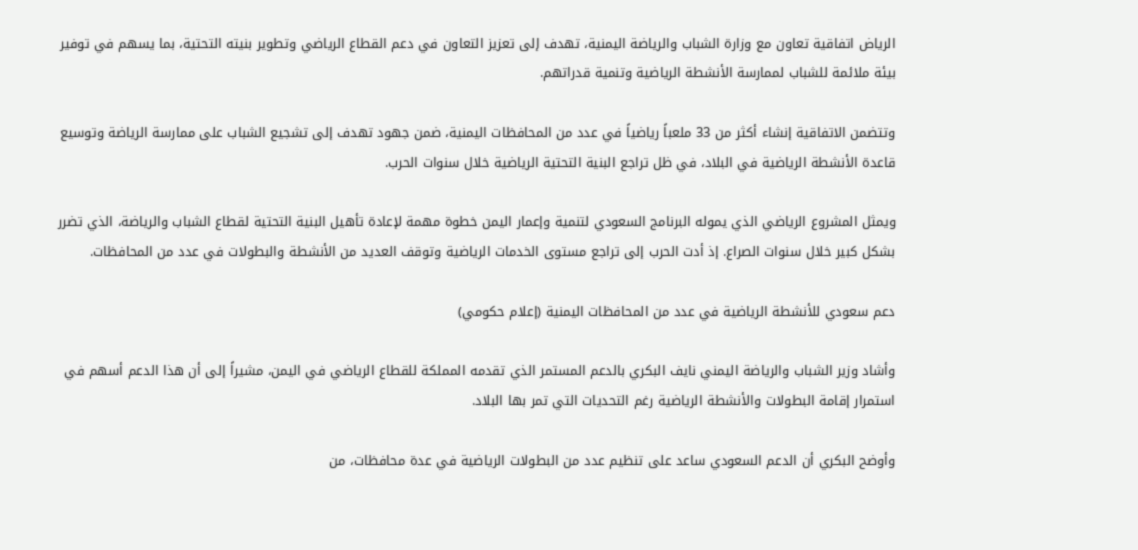الرياض اتفاقية تعاون مع وزارة الشباب والرياضة اليمنية، تهدف إلى تعزيز التعاون في دعم القطاع الرياضي وتطوير بنيته التحتية، بما يسهم في توفير بيئة ملائمة للشباب لممارسة الأنشطة الرياضية وتنمية قدراتهم.

وتتضمن الاتفاقية إنشاء أكثر من 33 ملعباً رياضياً في عدد من المحافظات اليمنية، ضمن جهود تهدف إلى تشجيع الشباب على ممارسة الرياضة وتوسيع قاعدة الأنشطة الرياضية في البلاد، في ظل تراجع البنية التحتية الرياضية خلال سنوات الحرب.

ويمثل المشروع الرياضي الذي يموله البرنامج السعودي لتنمية وإعمار اليمن خطوة مهمة لإعادة تأهيل البنية التحتية لقطاع الشباب والرياضة، الذي تضرر بشكل كبير خلال سنوات الصراع. إذ أدت الحرب إلى تراجع مستوى الخدمات الرياضية وتوقف العديد من الأنشطة والبطولات في عدد من المحافظات.

دعم سعودي للأنشطة الرياضية في عدد من المحافظات اليمنية (إعلام حكومي)

وأشاد وزير الشباب والرياضة اليمني نايف البكري بالدعم المستمر الذي تقدمه المملكة للقطاع الرياضي في اليمن، مشيراً إلى أن هذا الدعم أسهم في استمرار إقامة البطولات والأنشطة الرياضية رغم التحديات التي تمر بها البلاد.

وأوضح البكري أن الدعم السعودي ساعد على تنظيم عدد من البطولات الرياضية في عدة محافظات، من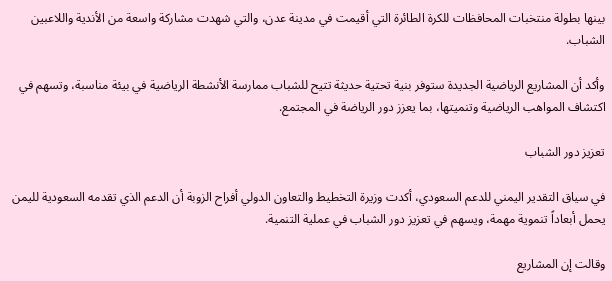بينها بطولة منتخبات المحافظات للكرة الطائرة التي أقيمت في مدينة عدن، والتي شهدت مشاركة واسعة من الأندية واللاعبين الشباب.

وأكد أن المشاريع الرياضية الجديدة ستوفر بنية تحتية حديثة تتيح للشباب ممارسة الأنشطة الرياضية في بيئة مناسبة، وتسهم في اكتشاف المواهب الرياضية وتنميتها، بما يعزز دور الرياضة في المجتمع.

تعزيز دور الشباب

في سياق التقدير اليمني للدعم السعودي، أكدت وزيرة التخطيط والتعاون الدولي أفراح الزوبة أن الدعم الذي تقدمه السعودية لليمن يحمل أبعاداً تنموية مهمة، ويسهم في تعزيز دور الشباب في عملية التنمية.

وقالت إن المشاريع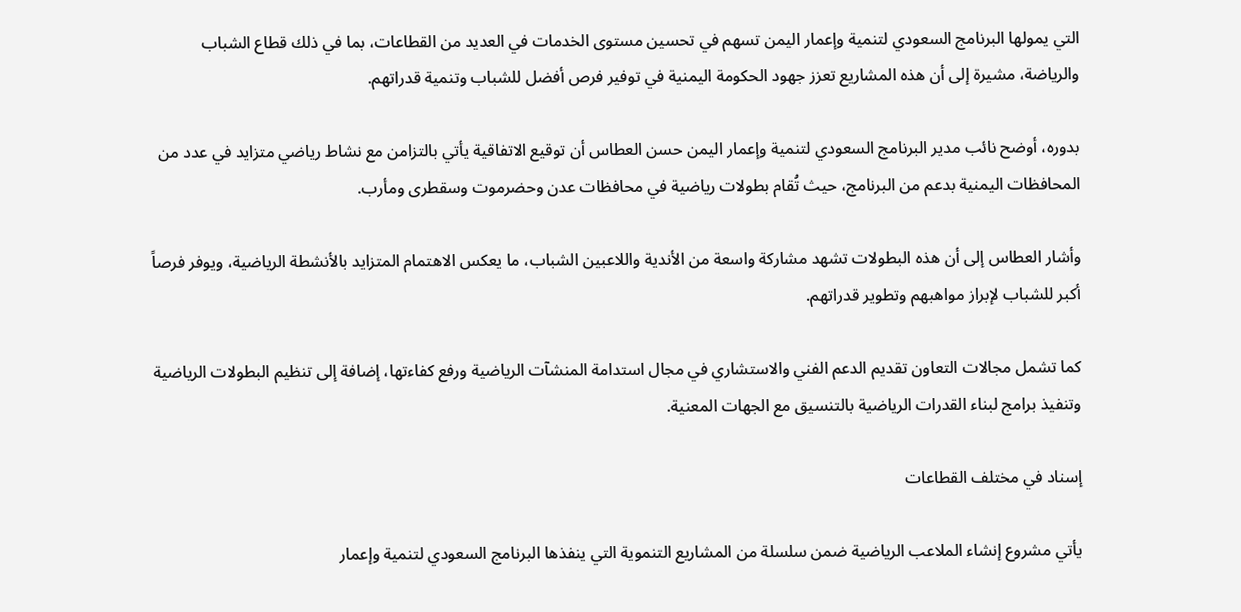التي يمولها البرنامج السعودي لتنمية وإعمار اليمن تسهم في تحسين مستوى الخدمات في العديد من القطاعات، بما في ذلك قطاع الشباب والرياضة، مشيرة إلى أن هذه المشاريع تعزز جهود الحكومة اليمنية في توفير فرص أفضل للشباب وتنمية قدراتهم.

بدوره، أوضح نائب مدير البرنامج السعودي لتنمية وإعمار اليمن حسن العطاس أن توقيع الاتفاقية يأتي بالتزامن مع نشاط رياضي متزايد في عدد من المحافظات اليمنية بدعم من البرنامج، حيث تُقام بطولات رياضية في محافظات عدن وحضرموت وسقطرى ومأرب.

وأشار العطاس إلى أن هذه البطولات تشهد مشاركة واسعة من الأندية واللاعبين الشباب، ما يعكس الاهتمام المتزايد بالأنشطة الرياضية، ويوفر فرصاً أكبر للشباب لإبراز مواهبهم وتطوير قدراتهم.

كما تشمل مجالات التعاون تقديم الدعم الفني والاستشاري في مجال استدامة المنشآت الرياضية ورفع كفاءتها، إضافة إلى تنظيم البطولات الرياضية وتنفيذ برامج لبناء القدرات الرياضية بالتنسيق مع الجهات المعنية.

إسناد في مختلف القطاعات

يأتي مشروع إنشاء الملاعب الرياضية ضمن سلسلة من المشاريع التنموية التي ينفذها البرنامج السعودي لتنمية وإعمار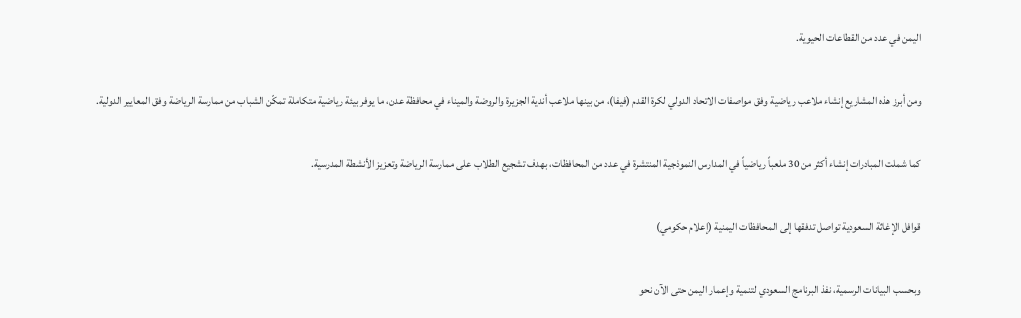اليمن في عدد من القطاعات الحيوية.

ومن أبرز هذه المشاريع إنشاء ملاعب رياضية وفق مواصفات الاتحاد الدولي لكرة القدم (فيفا)، من بينها ملاعب أندية الجزيرة والروضة والميناء في محافظة عدن، ما يوفر بيئة رياضية متكاملة تمكّن الشباب من ممارسة الرياضة وفق المعايير الدولية.

كما شملت المبادرات إنشاء أكثر من 30 ملعباً رياضياً في المدارس النموذجية المنتشرة في عدد من المحافظات، بهدف تشجيع الطلاب على ممارسة الرياضة وتعزيز الأنشطة المدرسية.

قوافل الإغاثة السعودية تواصل تدفقها إلى المحافظات اليمنية (إعلام حكومي)

وبحسب البيانات الرسمية، نفذ البرنامج السعودي لتنمية وإعمار اليمن حتى الآن نحو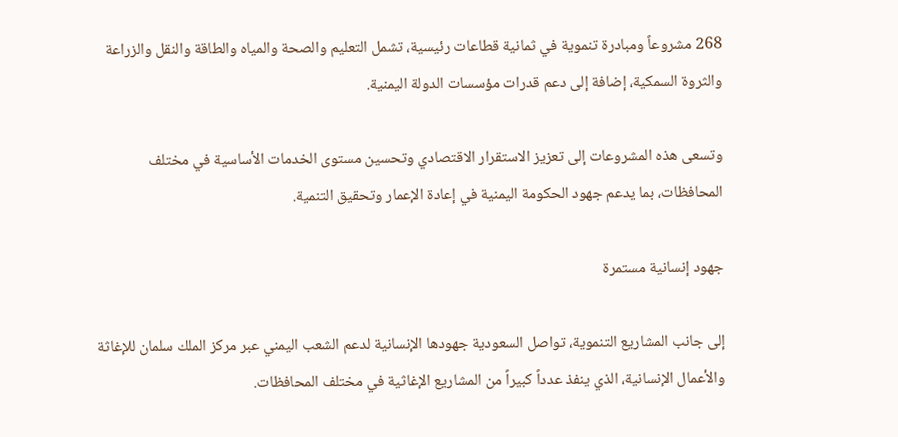268 مشروعاً ومبادرة تنموية في ثمانية قطاعات رئيسية، تشمل التعليم والصحة والمياه والطاقة والنقل والزراعة والثروة السمكية، إضافة إلى دعم قدرات مؤسسات الدولة اليمنية.

وتسعى هذه المشروعات إلى تعزيز الاستقرار الاقتصادي وتحسين مستوى الخدمات الأساسية في مختلف المحافظات، بما يدعم جهود الحكومة اليمنية في إعادة الإعمار وتحقيق التنمية.

جهود إنسانية مستمرة

إلى جانب المشاريع التنموية، تواصل السعودية جهودها الإنسانية لدعم الشعب اليمني عبر مركز الملك سلمان للإغاثة والأعمال الإنسانية، الذي ينفذ عدداً كبيراً من المشاريع الإغاثية في مختلف المحافظات.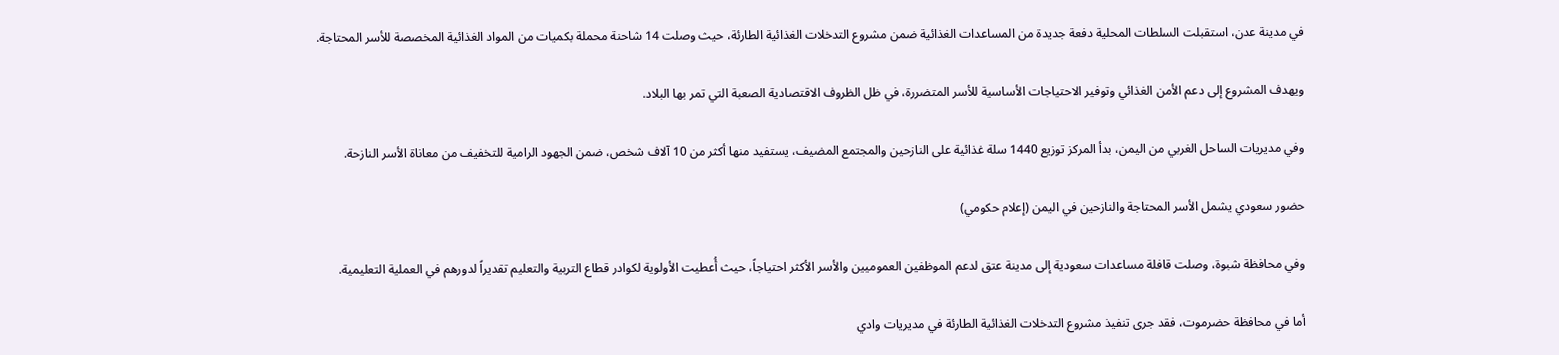في مدينة عدن، استقبلت السلطات المحلية دفعة جديدة من المساعدات الغذائية ضمن مشروع التدخلات الغذائية الطارئة، حيث وصلت 14 شاحنة محملة بكميات من المواد الغذائية المخصصة للأسر المحتاجة.

ويهدف المشروع إلى دعم الأمن الغذائي وتوفير الاحتياجات الأساسية للأسر المتضررة، في ظل الظروف الاقتصادية الصعبة التي تمر بها البلاد.

وفي مديريات الساحل الغربي من اليمن، بدأ المركز توزيع 1440 سلة غذائية على النازحين والمجتمع المضيف، يستفيد منها أكثر من 10 آلاف شخص، ضمن الجهود الرامية للتخفيف من معاناة الأسر النازحة.

حضور سعودي يشمل الأسر المحتاجة والنازحين في اليمن (إعلام حكومي)

وفي محافظة شبوة، وصلت قافلة مساعدات سعودية إلى مدينة عتق لدعم الموظفين العموميين والأسر الأكثر احتياجاً، حيث أُعطيت الأولوية لكوادر قطاع التربية والتعليم تقديراً لدورهم في العملية التعليمية.

أما في محافظة حضرموت، فقد جرى تنفيذ مشروع التدخلات الغذائية الطارئة في مديريات وادي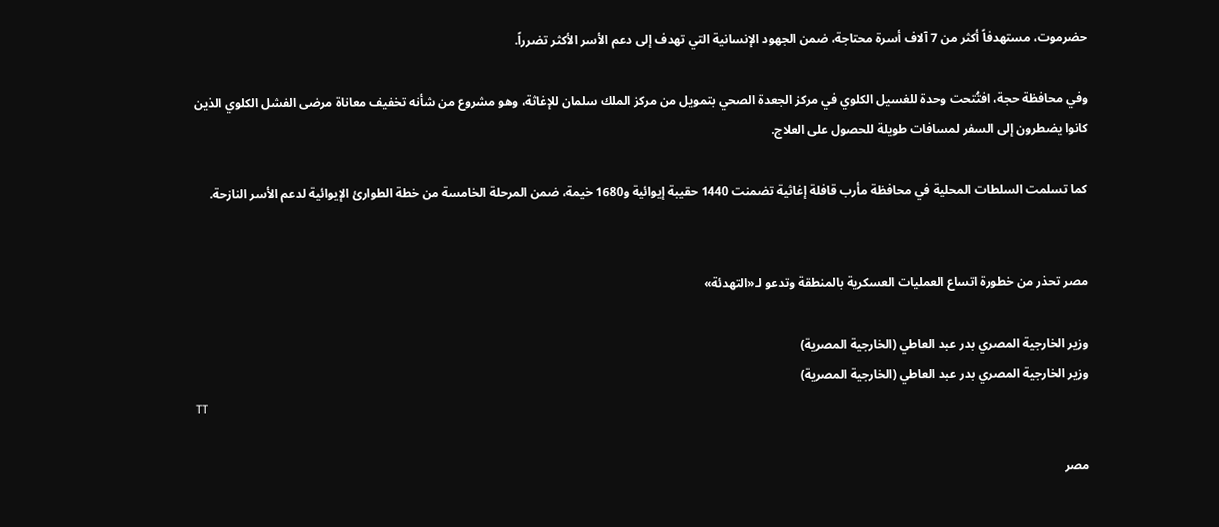حضرموت، مستهدفاً أكثر من 7 آلاف أسرة محتاجة، ضمن الجهود الإنسانية التي تهدف إلى دعم الأسر الأكثر تضرراً.

وفي محافظة حجة، افتُتحت وحدة للغسيل الكلوي في مركز الجعدة الصحي بتمويل من مركز الملك سلمان للإغاثة، وهو مشروع من شأنه تخفيف معاناة مرضى الفشل الكلوي الذين كانوا يضطرون إلى السفر لمسافات طويلة للحصول على العلاج.

كما تسلمت السلطات المحلية في محافظة مأرب قافلة إغاثية تضمنت 1440 حقيبة إيوائية و1680 خيمة، ضمن المرحلة الخامسة من خطة الطوارئ الإيوائية لدعم الأسر النازحة.


مصر تحذر من خطورة اتساع العمليات العسكرية بالمنطقة وتدعو لـ«التهدئة»

وزير الخارجية المصري بدر عبد العاطي (الخارجية المصرية)
وزير الخارجية المصري بدر عبد العاطي (الخارجية المصرية)
TT

مصر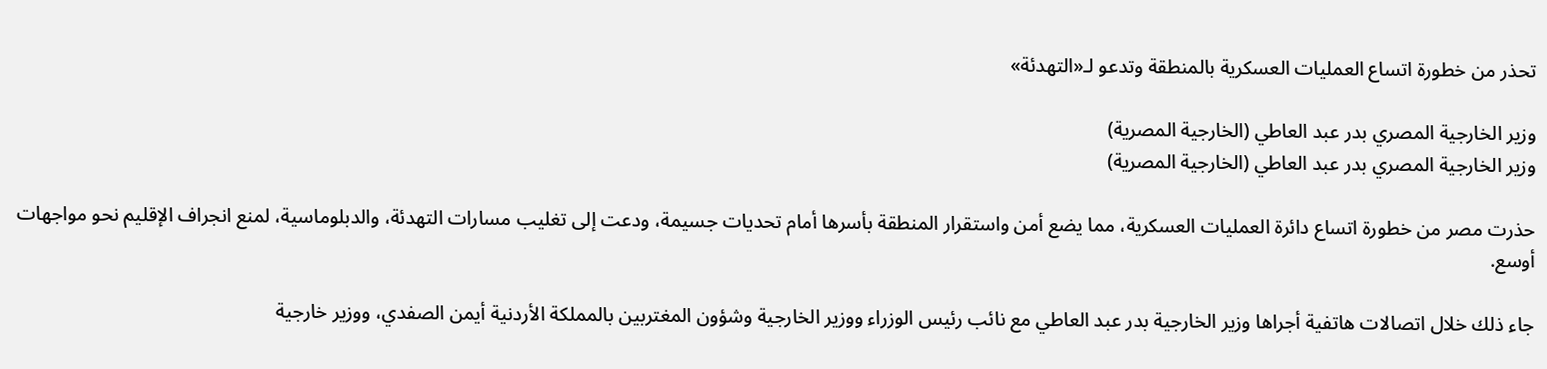تحذر من خطورة اتساع العمليات العسكرية بالمنطقة وتدعو لـ«التهدئة»

وزير الخارجية المصري بدر عبد العاطي (الخارجية المصرية)
وزير الخارجية المصري بدر عبد العاطي (الخارجية المصرية)

حذرت مصر من خطورة اتساع دائرة العمليات العسكرية، مما يضع أمن واستقرار المنطقة بأسرها أمام تحديات جسيمة، ودعت إلى تغليب مسارات التهدئة، والدبلوماسية، لمنع انجراف الإقليم نحو مواجهات أوسع.

جاء ذلك خلال اتصالات هاتفية أجراها وزير الخارجية بدر عبد العاطي مع نائب رئيس الوزراء ووزير الخارجية وشؤون المغتربين بالمملكة الأردنية أيمن الصفدي، ووزير خارجية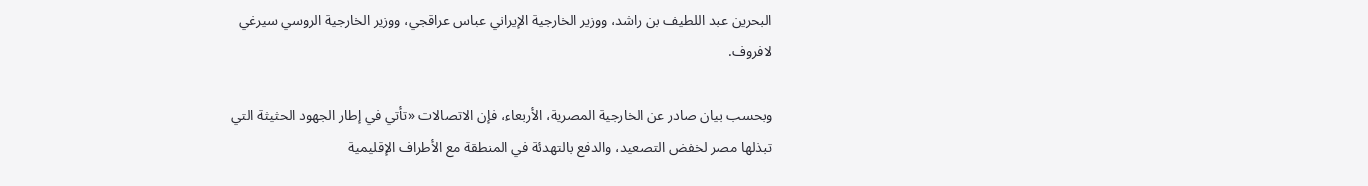البحرين عبد اللطيف بن راشد، ووزير الخارجية الإيراني عباس عراقجي، ووزير الخارجية الروسي سيرغي لافروف.

وبحسب بيان صادر عن الخارجية المصرية، الأربعاء، فإن الاتصالات «تأتي في إطار الجهود الحثيثة التي تبذلها مصر لخفض التصعيد، والدفع بالتهدئة في المنطقة مع الأطراف الإقليمية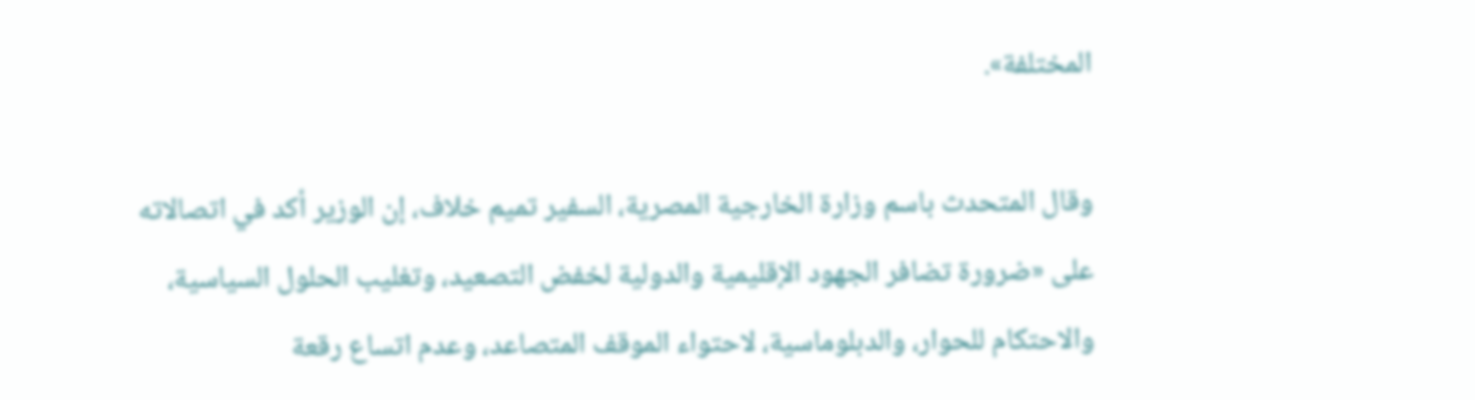المختلفة».

وقال المتحدث باسم وزارة الخارجية المصرية، السفير تميم خلاف، إن الوزير أكد في اتصالاته على «ضرورة تضافر الجهود الإقليمية والدولية لخفض التصعيد، وتغليب الحلول السياسية، والاحتكام للحوار، والدبلوماسية، لاحتواء الموقف المتصاعد، وعدم اتساع رقعة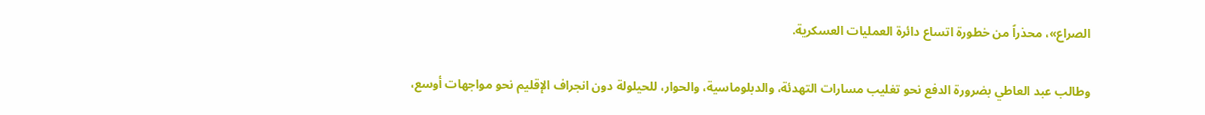الصراع»، محذراً من خطورة اتساع دائرة العمليات العسكرية.

وطالب عبد العاطي بضرورة الدفع نحو تغليب مسارات التهدئة، والدبلوماسية، والحوار، للحيلولة دون انجراف الإقليم نحو مواجهات أوسع،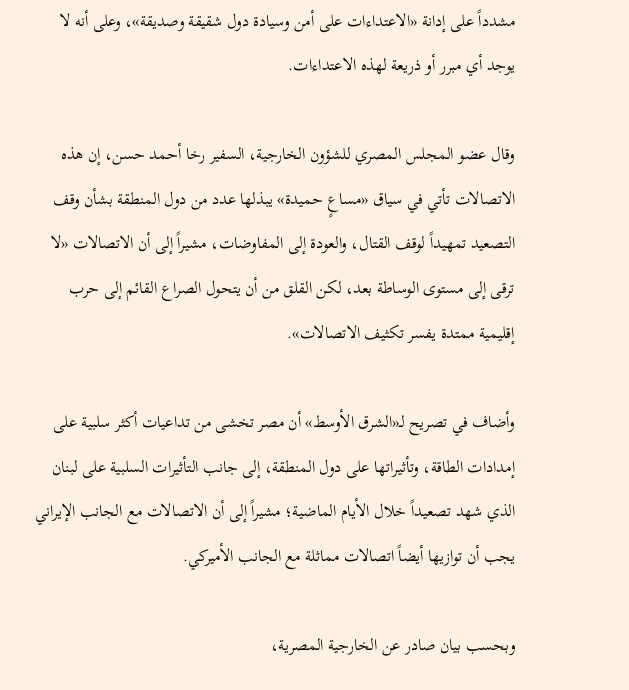مشدداً على إدانة «الاعتداءات على أمن وسيادة دول شقيقة وصديقة»، وعلى أنه لا يوجد أي مبرر أو ذريعة لهذه الاعتداءات.

وقال عضو المجلس المصري للشؤون الخارجية، السفير رخا أحمد حسن، إن هذه الاتصالات تأتي في سياق «مساعٍ حميدة» يبذلها عدد من دول المنطقة بشأن وقف التصعيد تمهيداً لوقف القتال، والعودة إلى المفاوضات، مشيراً إلى أن الاتصالات «لا ترقى إلى مستوى الوساطة بعد، لكن القلق من أن يتحول الصراع القائم إلى حرب إقليمية ممتدة يفسر تكثيف الاتصالات».

وأضاف في تصريح لـ«الشرق الأوسط» أن مصر تخشى من تداعيات أكثر سلبية على إمدادات الطاقة، وتأثيراتها على دول المنطقة، إلى جانب التأثيرات السلبية على لبنان الذي شهد تصعيداً خلال الأيام الماضية؛ مشيراً إلى أن الاتصالات مع الجانب الإيراني يجب أن توازيها أيضاً اتصالات مماثلة مع الجانب الأميركي.

وبحسب بيان صادر عن الخارجية المصرية،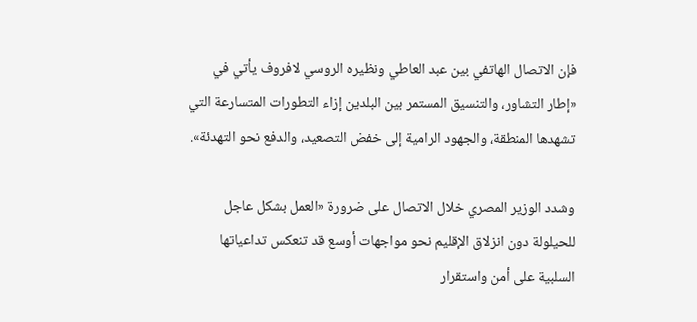فإن الاتصال الهاتفي بين عبد العاطي ونظيره الروسي لافروف يأتي في «إطار التشاور، والتنسيق المستمر بين البلدين إزاء التطورات المتسارعة التي تشهدها المنطقة، والجهود الرامية إلى خفض التصعيد، والدفع نحو التهدئة».

وشدد الوزير المصري خلال الاتصال على ضرورة «العمل بشكل عاجل للحيلولة دون انزلاق الإقليم نحو مواجهات أوسع قد تنعكس تداعياتها السلبية على أمن واستقرار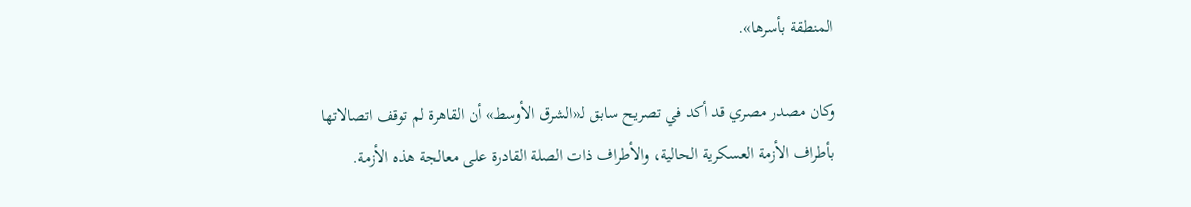المنطقة بأسرها».

وكان مصدر مصري قد أكد في تصريح سابق لـ«الشرق الأوسط» أن القاهرة لم توقف اتصالاتها بأطراف الأزمة العسكرية الحالية، والأطراف ذات الصلة القادرة على معالجة هذه الأزمة.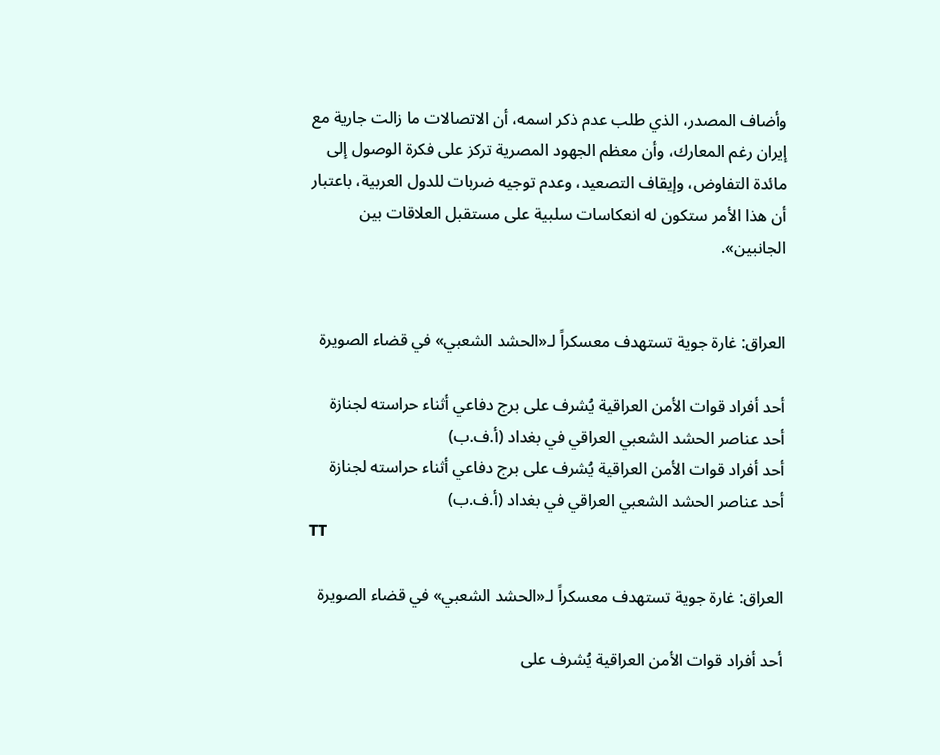وأضاف المصدر، الذي طلب عدم ذكر اسمه، أن الاتصالات ما زالت جارية مع إيران رغم المعارك، وأن معظم الجهود المصرية تركز على فكرة الوصول إلى مائدة التفاوض، وإيقاف التصعيد، وعدم توجيه ضربات للدول العربية، باعتبار أن هذا الأمر ستكون له انعكاسات سلبية على مستقبل العلاقات بين الجانبين».


العراق: غارة جوية تستهدف معسكراً لـ«الحشد الشعبي» في قضاء الصويرة

أحد أفراد قوات الأمن العراقية يُشرف على برج دفاعي أثناء حراسته لجنازة أحد عناصر الحشد الشعبي العراقي في بغداد (أ.ف.ب)
أحد أفراد قوات الأمن العراقية يُشرف على برج دفاعي أثناء حراسته لجنازة أحد عناصر الحشد الشعبي العراقي في بغداد (أ.ف.ب)
TT

العراق: غارة جوية تستهدف معسكراً لـ«الحشد الشعبي» في قضاء الصويرة

أحد أفراد قوات الأمن العراقية يُشرف على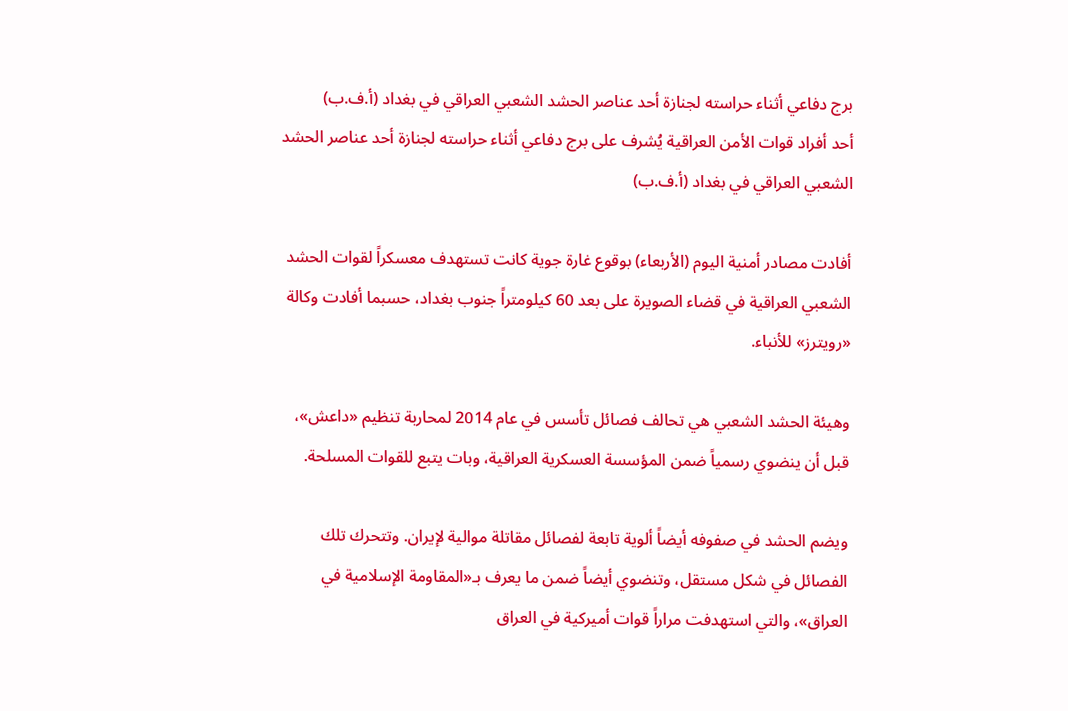برج دفاعي أثناء حراسته لجنازة أحد عناصر الحشد الشعبي العراقي في بغداد (أ.ف.ب)
أحد أفراد قوات الأمن العراقية يُشرف على برج دفاعي أثناء حراسته لجنازة أحد عناصر الحشد الشعبي العراقي في بغداد (أ.ف.ب)

أفادت مصادر أمنية اليوم (الأربعاء) بوقوع غارة جوية كانت تستهدف معسكراً لقوات الحشد الشعبي العراقية في قضاء الصويرة على بعد 60 كيلومتراً جنوب بغداد، حسبما أفادت وكالة «رويترز» للأنباء.

وهيئة الحشد الشعبي هي تحالف فصائل تأسس في عام 2014 لمحاربة تنظيم «داعش»، قبل أن ينضوي رسمياً ضمن المؤسسة العسكرية العراقية، وبات يتبع للقوات المسلحة.

ويضم الحشد في صفوفه أيضاً ألوية تابعة لفصائل مقاتلة موالية لإيران. وتتحرك تلك الفصائل في شكل مستقل، وتنضوي أيضاً ضمن ما يعرف بـ«المقاومة الإسلامية في العراق»، والتي استهدفت مراراً قوات أميركية في العراق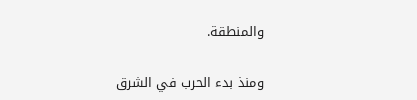والمنطقة.

ومنذ بدء الحرب في الشرق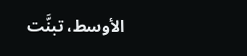الأوسط، تبنَّت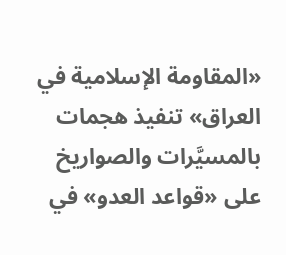«المقاومة الإسلامية في العراق» تنفيذ هجمات بالمسيَّرات والصواريخ على «قواعد العدو» في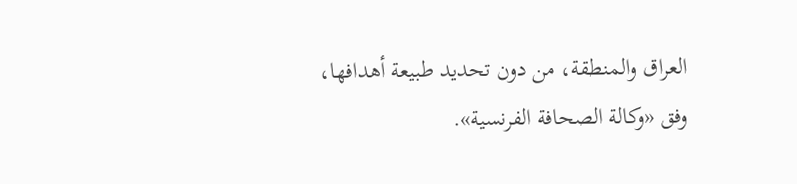العراق والمنطقة، من دون تحديد طبيعة أهدافها، وفق «وكالة الصحافة الفرنسية».